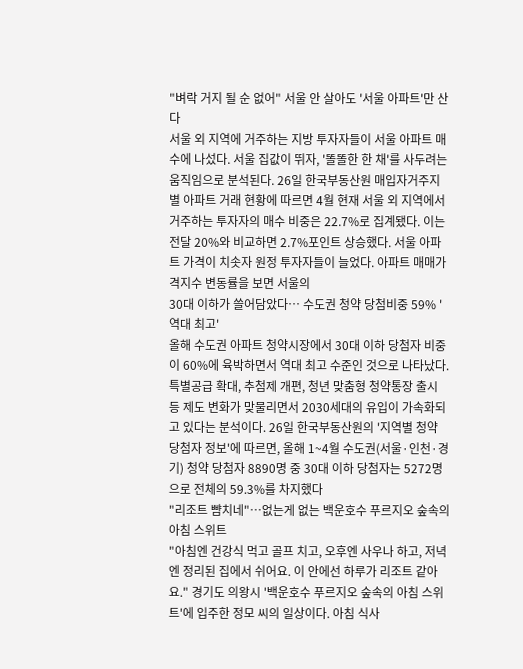"벼락 거지 될 순 없어" 서울 안 살아도 '서울 아파트'만 산다
서울 외 지역에 거주하는 지방 투자자들이 서울 아파트 매수에 나섰다. 서울 집값이 뛰자, '똘똘한 한 채'를 사두려는 움직임으로 분석된다. 26일 한국부동산원 매입자거주지별 아파트 거래 현황에 따르면 4월 현재 서울 외 지역에서 거주하는 투자자의 매수 비중은 22.7%로 집계됐다. 이는 전달 20%와 비교하면 2.7%포인트 상승했다. 서울 아파트 가격이 치솟자 원정 투자자들이 늘었다. 아파트 매매가격지수 변동률을 보면 서울의
30대 이하가 쓸어담았다… 수도권 청약 당첨비중 59% '역대 최고'
올해 수도권 아파트 청약시장에서 30대 이하 당첨자 비중이 60%에 육박하면서 역대 최고 수준인 것으로 나타났다. 특별공급 확대, 추첨제 개편, 청년 맞춤형 청약통장 출시 등 제도 변화가 맞물리면서 2030세대의 유입이 가속화되고 있다는 분석이다. 26일 한국부동산원의 '지역별 청약 당첨자 정보'에 따르면, 올해 1~4월 수도권(서울·인천·경기) 청약 당첨자 8890명 중 30대 이하 당첨자는 5272명으로 전체의 59.3%를 차지했다
"리조트 뺨치네"…없는게 없는 백운호수 푸르지오 숲속의 아침 스위트
"아침엔 건강식 먹고 골프 치고, 오후엔 사우나 하고, 저녁엔 정리된 집에서 쉬어요. 이 안에선 하루가 리조트 같아요." 경기도 의왕시 '백운호수 푸르지오 숲속의 아침 스위트'에 입주한 정모 씨의 일상이다. 아침 식사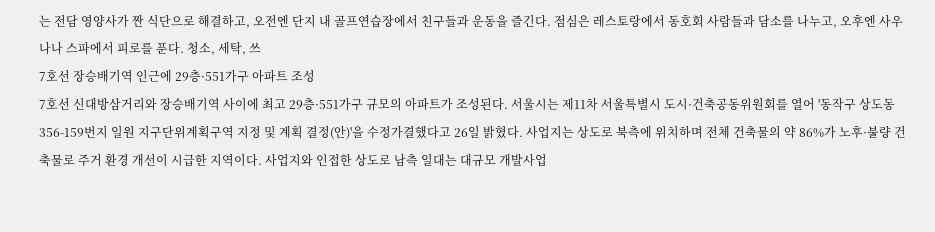는 전담 영양사가 짠 식단으로 해결하고, 오전엔 단지 내 골프연습장에서 친구들과 운동을 즐긴다. 점심은 레스토랑에서 동호회 사람들과 담소를 나누고, 오후엔 사우나나 스파에서 피로를 푼다. 청소, 세탁, 쓰
7호선 장승배기역 인근에 29층·551가구 아파트 조성
7호선 신대방삼거리와 장승배기역 사이에 최고 29층·551가구 규모의 아파트가 조성된다. 서울시는 제11차 서울특별시 도시·건축공동위원회를 열어 '동작구 상도동 356-159번지 일원 지구단위계획구역 지정 및 계획 결정(안)'을 수정가결했다고 26일 밝혔다. 사업지는 상도로 북측에 위치하며 전체 건축물의 약 86%가 노후·불량 건축물로 주거 환경 개선이 시급한 지역이다. 사업지와 인접한 상도로 남측 일대는 대규모 개발사업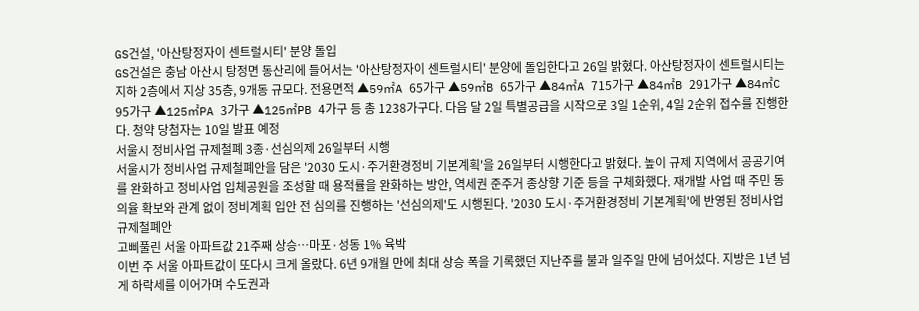GS건설, '아산탕정자이 센트럴시티' 분양 돌입
GS건설은 충남 아산시 탕정면 동산리에 들어서는 '아산탕정자이 센트럴시티' 분양에 돌입한다고 26일 밝혔다. 아산탕정자이 센트럴시티는 지하 2층에서 지상 35층, 9개동 규모다. 전용면적 ▲59㎡A 65가구 ▲59㎡B 65가구 ▲84㎡A 715가구 ▲84㎡B 291가구 ▲84㎡C 95가구 ▲125㎡PA 3가구 ▲125㎡PB 4가구 등 총 1238가구다. 다음 달 2일 특별공급을 시작으로 3일 1순위, 4일 2순위 접수를 진행한다. 청약 당첨자는 10일 발표 예정
서울시 정비사업 규제철폐 3종·선심의제 26일부터 시행
서울시가 정비사업 규제철폐안을 담은 '2030 도시·주거환경정비 기본계획'을 26일부터 시행한다고 밝혔다. 높이 규제 지역에서 공공기여를 완화하고 정비사업 입체공원을 조성할 때 용적률을 완화하는 방안, 역세권 준주거 종상향 기준 등을 구체화했다. 재개발 사업 때 주민 동의율 확보와 관계 없이 정비계획 입안 전 심의를 진행하는 '선심의제'도 시행된다. '2030 도시·주거환경정비 기본계획'에 반영된 정비사업 규제철폐안
고삐풀린 서울 아파트값 21주째 상승…마포·성동 1% 육박
이번 주 서울 아파트값이 또다시 크게 올랐다. 6년 9개월 만에 최대 상승 폭을 기록했던 지난주를 불과 일주일 만에 넘어섰다. 지방은 1년 넘게 하락세를 이어가며 수도권과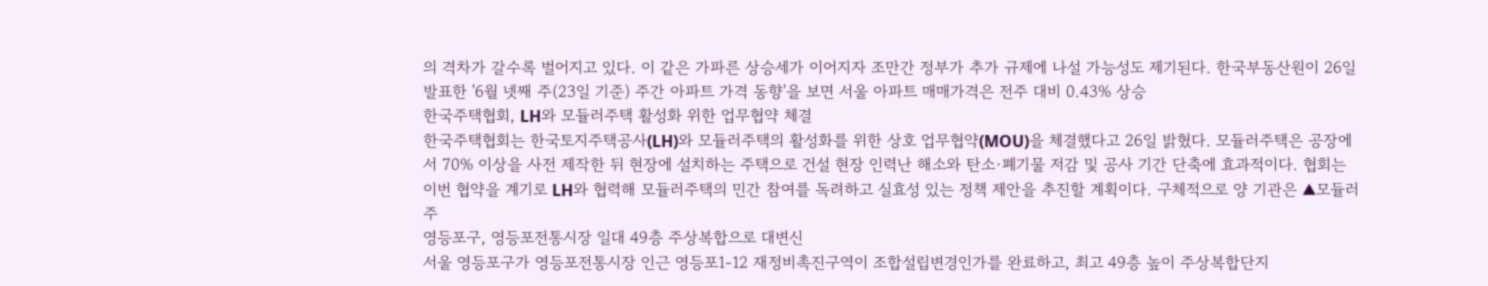의 격차가 갈수록 벌어지고 있다. 이 같은 가파른 상승세가 이어지자 조만간 정부가 추가 규제에 나설 가능성도 제기된다. 한국부동산원이 26일 발표한 '6월 넷째 주(23일 기준) 주간 아파트 가격 동향'을 보면 서울 아파트 매매가격은 전주 대비 0.43% 상승
한국주택협회, LH와 모듈러주택 활성화 위한 업무협약 체결
한국주택협회는 한국토지주택공사(LH)와 모듈러주택의 활성화를 위한 상호 업무협약(MOU)을 체결했다고 26일 밝혔다. 모듈러주택은 공장에서 70% 이상을 사전 제작한 뒤 현장에 설치하는 주택으로 건설 현장 인력난 해소와 탄소·폐기물 저감 및 공사 기간 단축에 효과적이다. 협회는 이번 협약을 계기로 LH와 협력해 모듈러주택의 민간 참여를 독려하고 실효성 있는 정책 제안을 추진할 계획이다. 구체적으로 양 기관은 ▲모듈러주
영등포구, 영등포전통시장 일대 49층 주상복합으로 대변신
서울 영등포구가 영등포전통시장 인근 영등포1-12 재정비촉진구역이 조합설립변경인가를 완료하고, 최고 49층 높이 주상복합단지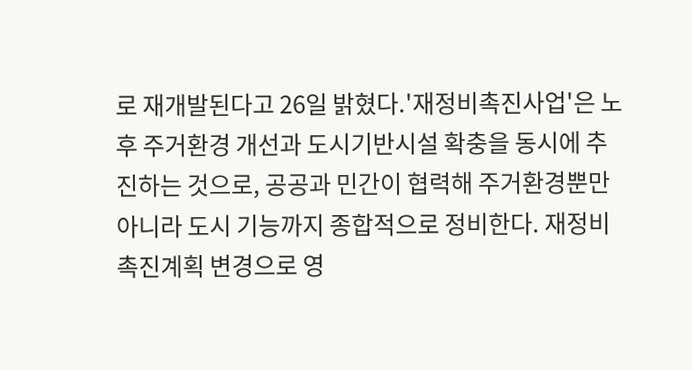로 재개발된다고 26일 밝혔다.'재정비촉진사업'은 노후 주거환경 개선과 도시기반시설 확충을 동시에 추진하는 것으로, 공공과 민간이 협력해 주거환경뿐만 아니라 도시 기능까지 종합적으로 정비한다. 재정비촉진계획 변경으로 영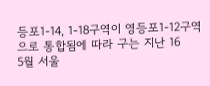등포1-14, 1-18구역이 영등포1-12구역으로 통합됨에 따라 구는 지난 16
5월 서울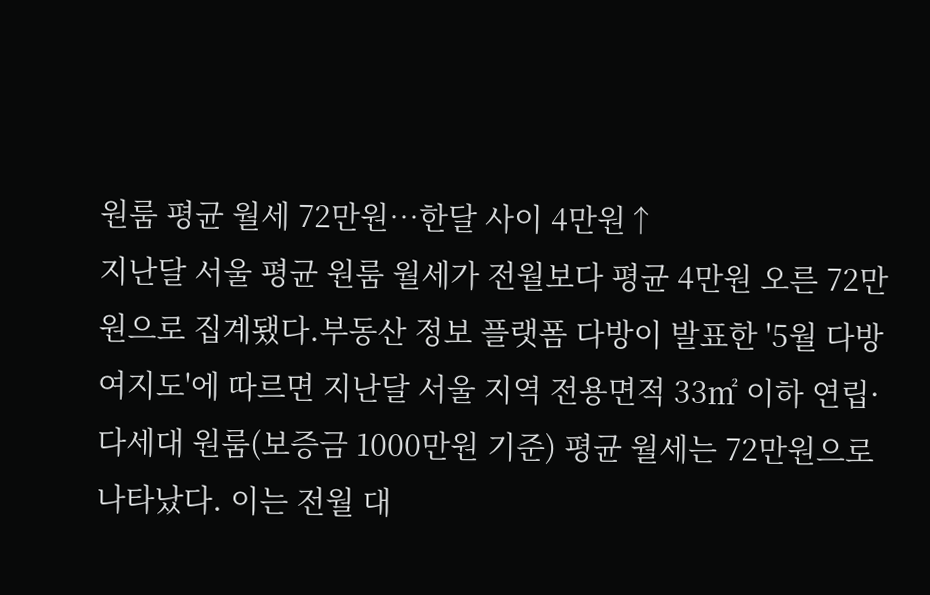원룸 평균 월세 72만원…한달 사이 4만원↑
지난달 서울 평균 원룸 월세가 전월보다 평균 4만원 오른 72만원으로 집계됐다.부동산 정보 플랫폼 다방이 발표한 '5월 다방여지도'에 따르면 지난달 서울 지역 전용면적 33㎡ 이하 연립·다세대 원룸(보증금 1000만원 기준) 평균 월세는 72만원으로 나타났다. 이는 전월 대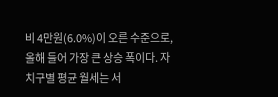비 4만원(6.0%)이 오른 수준으로, 올해 들어 가장 큰 상승 폭이다. 자치구별 평균 월세는 서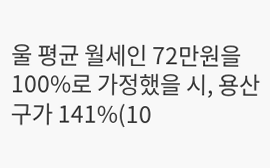울 평균 월세인 72만원을 100%로 가정했을 시, 용산구가 141%(10